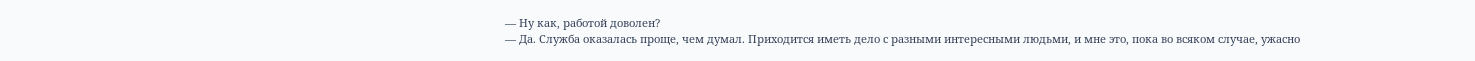— Ну как, работой доволен?
— Да. Служба оказалась проще, чем думал. Приходится иметь дело с разными интересными людьми, и мне это, пока во всяком случае, ужасно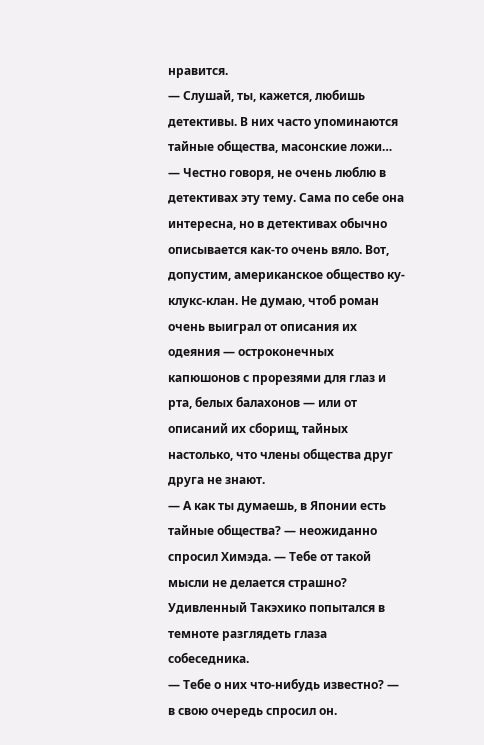нравится.
— Слушай, ты, кажется, любишь детективы. В них часто упоминаются тайные общества, масонские ложи…
— Честно говоря, не очень люблю в детективах эту тему. Сама по себе она интересна, но в детективах обычно описывается как-то очень вяло. Вот, допустим, американское общество ку-клукс-клан. Не думаю, чтоб роман очень выиграл от описания их одеяния — остроконечных капюшонов с прорезями для глаз и рта, белых балахонов — или от описаний их сборищ, тайных настолько, что члены общества друг друга не знают.
— А как ты думаешь, в Японии есть тайные общества? — неожиданно спросил Химэда. — Тебе от такой мысли не делается страшно?
Удивленный Такэхико попытался в темноте разглядеть глаза собеседника.
— Тебе о них что-нибудь известно? — в свою очередь спросил он.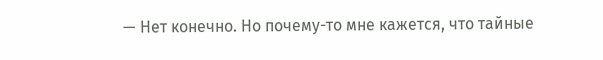— Нет конечно. Но почему-то мне кажется, что тайные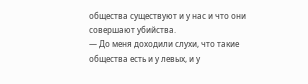общества существуют и у нас и что они совершают убийства.
— До меня доходили слухи, что такие общества есть и у левых, и у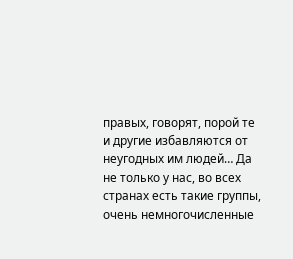правых, говорят, порой те и другие избавляются от неугодных им людей… Да не только у нас, во всех странах есть такие группы, очень немногочисленные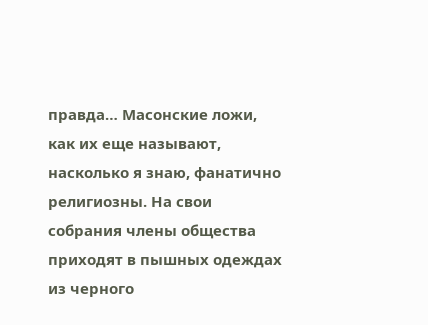правда… Масонские ложи, как их еще называют, насколько я знаю, фанатично религиозны. На свои собрания члены общества приходят в пышных одеждах из черного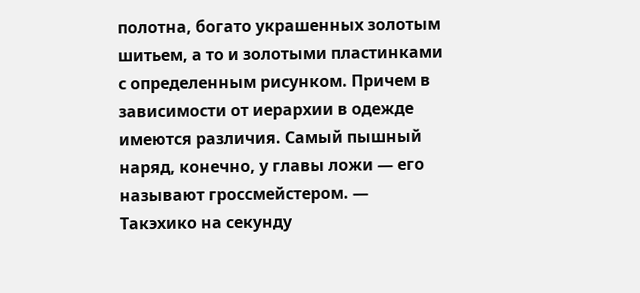полотна, богато украшенных золотым шитьем, а то и золотыми пластинками с определенным рисунком. Причем в зависимости от иерархии в одежде имеются различия. Самый пышный наряд, конечно, у главы ложи — его называют гроссмейстером. — Такэхико на секунду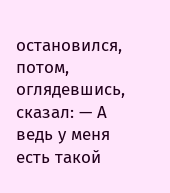остановился, потом, оглядевшись, сказал: — А ведь у меня есть такой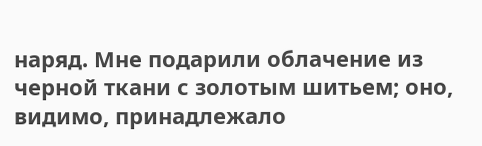наряд. Мне подарили облачение из черной ткани с золотым шитьем; оно, видимо, принадлежало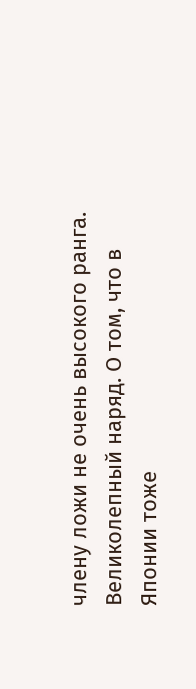члену ложи не очень высокого ранга. Великолепный наряд. О том, что в Японии тоже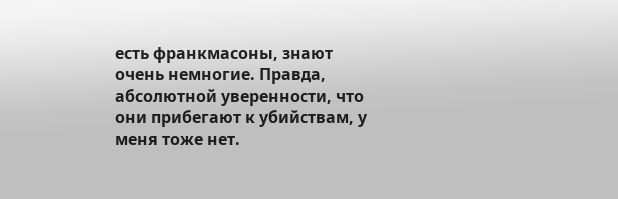есть франкмасоны, знают очень немногие. Правда, абсолютной уверенности, что они прибегают к убийствам, у меня тоже нет.